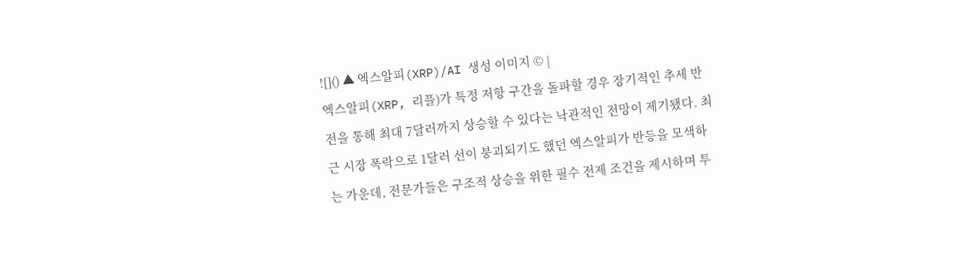![]() ▲ 엑스알피(XRP)/AI 생성 이미지 © |
엑스알피(XRP, 리플)가 특정 저항 구간을 돌파할 경우 장기적인 추세 반전을 통해 최대 7달러까지 상승할 수 있다는 낙관적인 전망이 제기됐다. 최근 시장 폭락으로 1달러 선이 붕괴되기도 했던 엑스알피가 반등을 모색하는 가운데, 전문가들은 구조적 상승을 위한 필수 전제 조건을 제시하며 투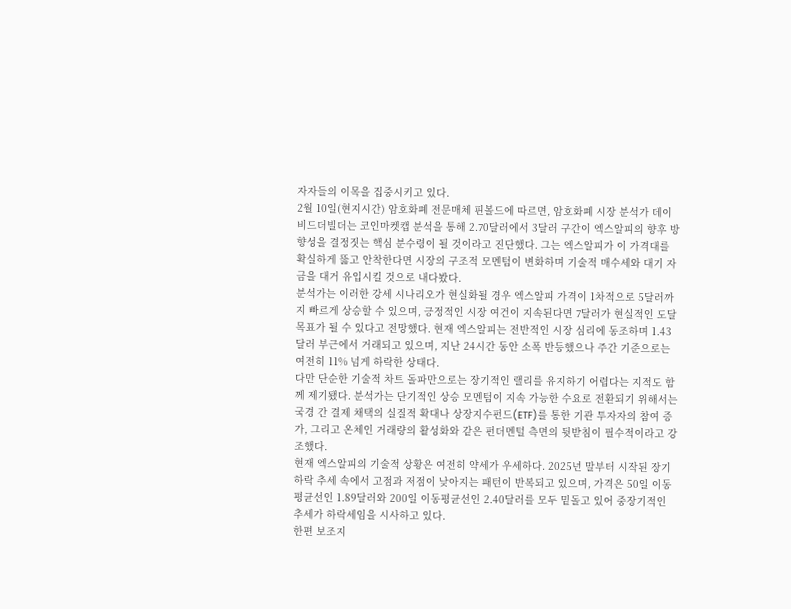자자들의 이목을 집중시키고 있다.
2월 10일(현지시간) 암호화폐 전문매체 핀볼드에 따르면, 암호화폐 시장 분석가 데이비드더빌더는 코인마켓캡 분석을 통해 2.70달러에서 3달러 구간이 엑스알피의 향후 방향성을 결정짓는 핵심 분수령이 될 것이라고 진단했다. 그는 엑스알피가 이 가격대를 확실하게 뚫고 안착한다면 시장의 구조적 모멘텀이 변화하며 기술적 매수세와 대기 자금을 대거 유입시킬 것으로 내다봤다.
분석가는 이러한 강세 시나리오가 현실화될 경우 엑스알피 가격이 1차적으로 5달러까지 빠르게 상승할 수 있으며, 긍정적인 시장 여건이 지속된다면 7달러가 현실적인 도달 목표가 될 수 있다고 전망했다. 현재 엑스알피는 전반적인 시장 심리에 동조하며 1.43달러 부근에서 거래되고 있으며, 지난 24시간 동안 소폭 반등했으나 주간 기준으로는 여전히 11% 넘게 하락한 상태다.
다만 단순한 기술적 차트 돌파만으로는 장기적인 랠리를 유지하기 어렵다는 지적도 함께 제기됐다. 분석가는 단기적인 상승 모멘텀이 지속 가능한 수요로 전환되기 위해서는 국경 간 결제 채택의 실질적 확대나 상장지수펀드(ETF)를 통한 기관 투자자의 참여 증가, 그리고 온체인 거래량의 활성화와 같은 펀더멘털 측면의 뒷받침이 필수적이라고 강조했다.
현재 엑스알피의 기술적 상황은 여전히 약세가 우세하다. 2025년 말부터 시작된 장기 하락 추세 속에서 고점과 저점이 낮아지는 패턴이 반복되고 있으며, 가격은 50일 이동평균선인 1.89달러와 200일 이동평균선인 2.40달러를 모두 밑돌고 있어 중장기적인 추세가 하락세임을 시사하고 있다.
한편 보조지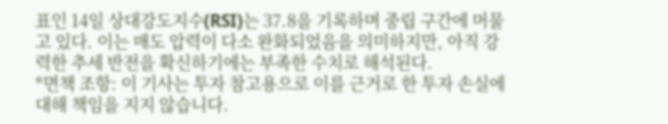표인 14일 상대강도지수(RSI)는 37.8을 기록하며 중립 구간에 머물고 있다. 이는 매도 압력이 다소 완화되었음을 의미하지만, 아직 강력한 추세 반전을 확신하기에는 부족한 수치로 해석된다.
*면책 조항: 이 기사는 투자 참고용으로 이를 근거로 한 투자 손실에 대해 책임을 지지 않습니다.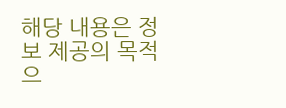해당 내용은 정보 제공의 목적으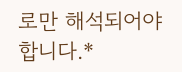로만 해석되어야 합니다.*